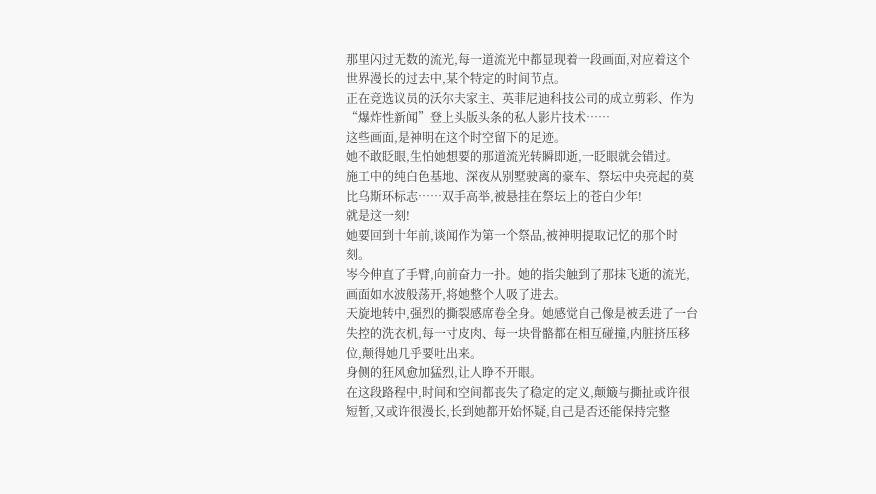那里闪过无数的流光,每一道流光中都显现着一段画面,对应着这个世界漫长的过去中,某个特定的时间节点。
正在竞选议员的沃尔夫家主、英菲尼迪科技公司的成立剪彩、作为“爆炸性新闻”登上头版头条的私人影片技术……
这些画面,是神明在这个时空留下的足迹。
她不敢眨眼,生怕她想要的那道流光转瞬即逝,一眨眼就会错过。
施工中的纯白色基地、深夜从别墅驶离的豪车、祭坛中央亮起的莫比乌斯环标志……双手高举,被悬挂在祭坛上的苍白少年!
就是这一刻!
她要回到十年前,谈闻作为第一个祭品,被神明提取记忆的那个时刻。
岑今伸直了手臂,向前奋力一扑。她的指尖触到了那抹飞逝的流光,画面如水波般荡开,将她整个人吸了进去。
天旋地转中,强烈的撕裂感席卷全身。她感觉自己像是被丢进了一台失控的洗衣机,每一寸皮肉、每一块骨骼都在相互碰撞,内脏挤压移位,颠得她几乎要吐出来。
身侧的狂风愈加猛烈,让人睁不开眼。
在这段路程中,时间和空间都丧失了稳定的定义,颠簸与撕扯或许很短暂,又或许很漫长,长到她都开始怀疑,自己是否还能保持完整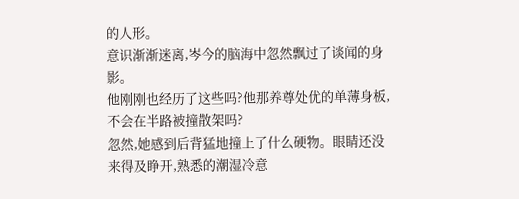的人形。
意识渐渐迷离,岑今的脑海中忽然飘过了谈闻的身影。
他刚刚也经历了这些吗?他那养尊处优的单薄身板,不会在半路被撞散架吗?
忽然,她感到后背猛地撞上了什么硬物。眼睛还没来得及睁开,熟悉的潮湿冷意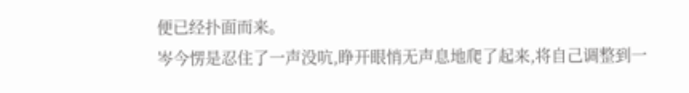便已经扑面而来。
岑今愣是忍住了一声没吭,睁开眼悄无声息地爬了起来,将自己调整到一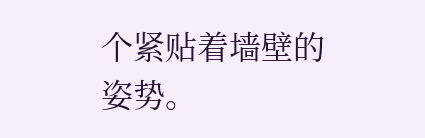个紧贴着墙壁的姿势。